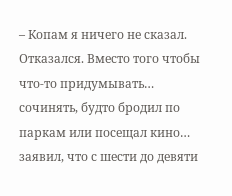– Копам я ничего не сказал. Отказался. Вместо того чтобы что-то придумывать… сочинять, будто бродил по паркам или посещал кино… заявил, что с шести до девяти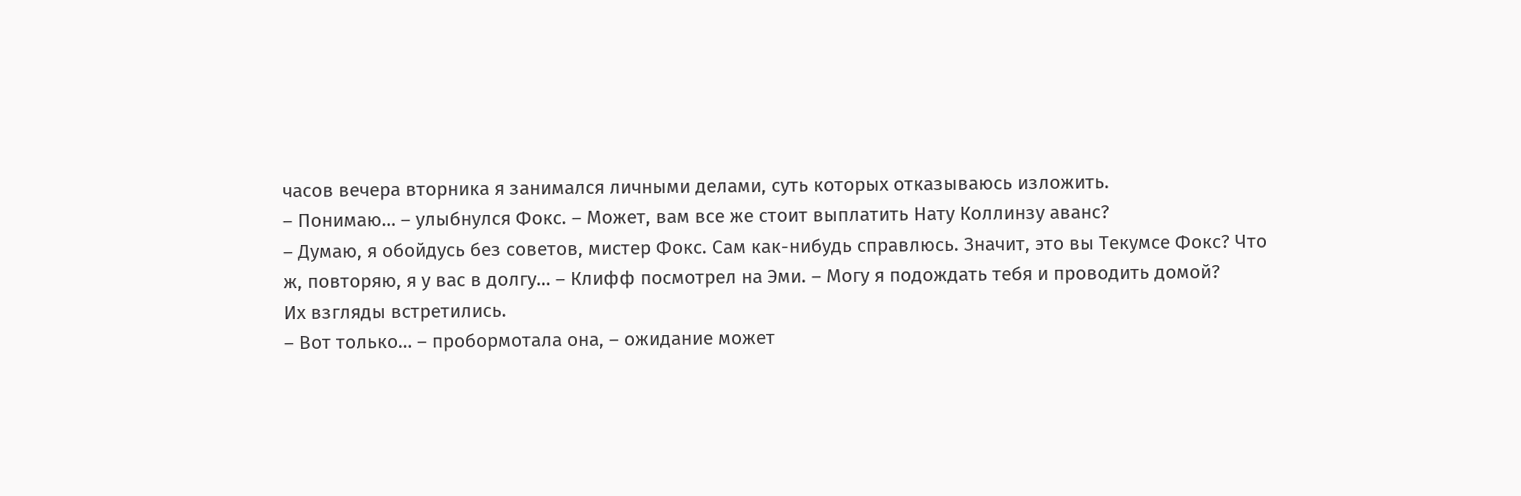часов вечера вторника я занимался личными делами, суть которых отказываюсь изложить.
– Понимаю… – улыбнулся Фокс. – Может, вам все же стоит выплатить Нату Коллинзу аванс?
– Думаю, я обойдусь без советов, мистер Фокс. Сам как-нибудь справлюсь. Значит, это вы Текумсе Фокс? Что ж, повторяю, я у вас в долгу… – Клифф посмотрел на Эми. – Могу я подождать тебя и проводить домой?
Их взгляды встретились.
– Вот только… – пробормотала она, – ожидание может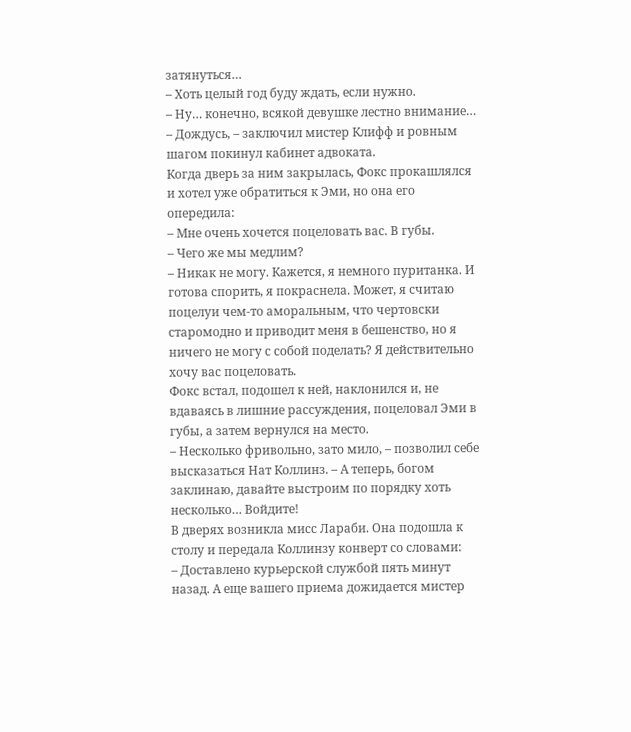затянуться…
– Хоть целый год буду ждать, если нужно.
– Ну… конечно, всякой девушке лестно внимание…
– Дождусь, – заключил мистер Клифф и ровным шагом покинул кабинет адвоката.
Когда дверь за ним закрылась, Фокс прокашлялся и хотел уже обратиться к Эми, но она его опередила:
– Мне очень хочется поцеловать вас. В губы.
– Чего же мы медлим?
– Никак не могу. Кажется, я немного пуританка. И готова спорить, я покраснела. Может, я считаю поцелуи чем-то аморальным, что чертовски старомодно и приводит меня в бешенство, но я ничего не могу с собой поделать? Я действительно хочу вас поцеловать.
Фокс встал, подошел к ней, наклонился и, не вдаваясь в лишние рассуждения, поцеловал Эми в губы, а затем вернулся на место.
– Несколько фривольно, зато мило, – позволил себе высказаться Нат Коллинз. – А теперь, богом заклинаю, давайте выстроим по порядку хоть несколько… Войдите!
В дверях возникла мисс Лараби. Она подошла к столу и передала Коллинзу конверт со словами:
– Доставлено курьерской службой пять минут назад. А еще вашего приема дожидается мистер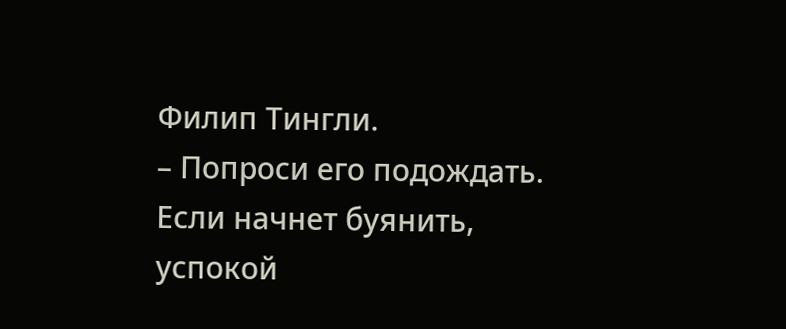Филип Тингли.
– Попроси его подождать. Если начнет буянить, успокой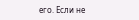его. Если не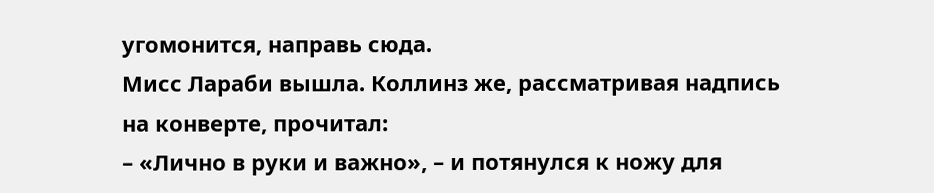угомонится, направь сюда.
Мисс Лараби вышла. Коллинз же, рассматривая надпись на конверте, прочитал:
– «Лично в руки и важно», – и потянулся к ножу для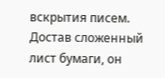вскрытия писем.
Достав сложенный лист бумаги, он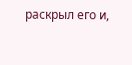раскрыл его и,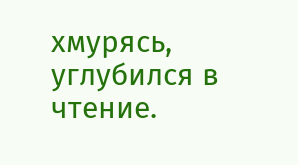хмурясь, углубился в чтение.